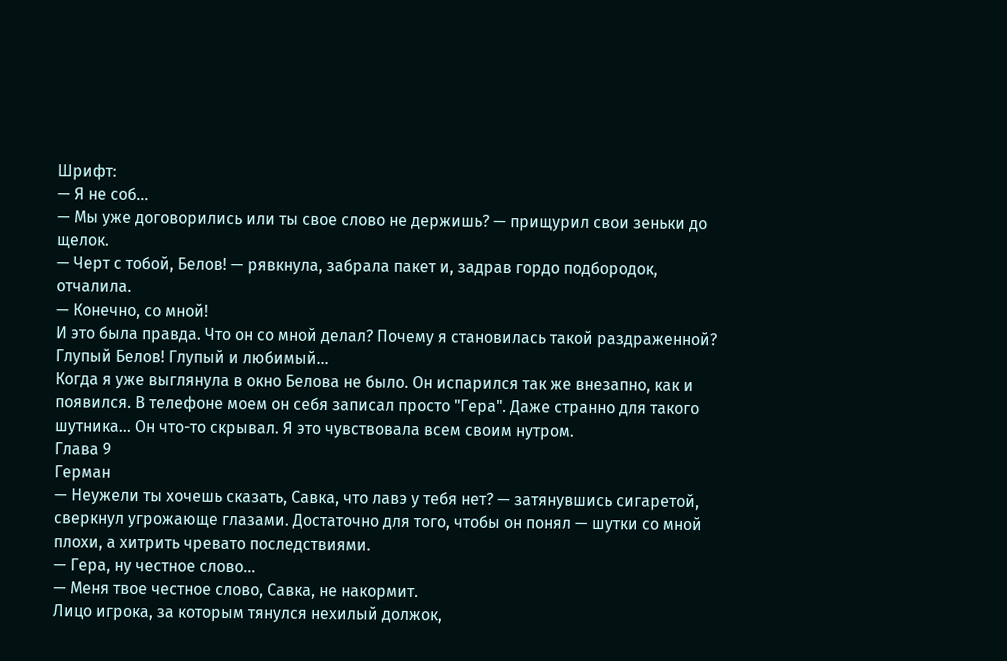Шрифт:
— Я не соб…
— Мы уже договорились или ты свое слово не держишь? — прищурил свои зеньки до щелок.
— Черт с тобой, Белов! — рявкнула, забрала пакет и, задрав гордо подбородок, отчалила.
— Конечно, со мной!
И это была правда. Что он со мной делал? Почему я становилась такой раздраженной? Глупый Белов! Глупый и любимый…
Когда я уже выглянула в окно Белова не было. Он испарился так же внезапно, как и появился. В телефоне моем он себя записал просто "Гера". Даже странно для такого шутника... Он что-то скрывал. Я это чувствовала всем своим нутром.
Глава 9
Герман
— Неужели ты хочешь сказать, Савка, что лавэ у тебя нет? — затянувшись сигаретой, сверкнул угрожающе глазами. Достаточно для того, чтобы он понял — шутки со мной плохи, а хитрить чревато последствиями.
— Гера, ну честное слово…
— Меня твое честное слово, Савка, не накормит.
Лицо игрока, за которым тянулся нехилый должок,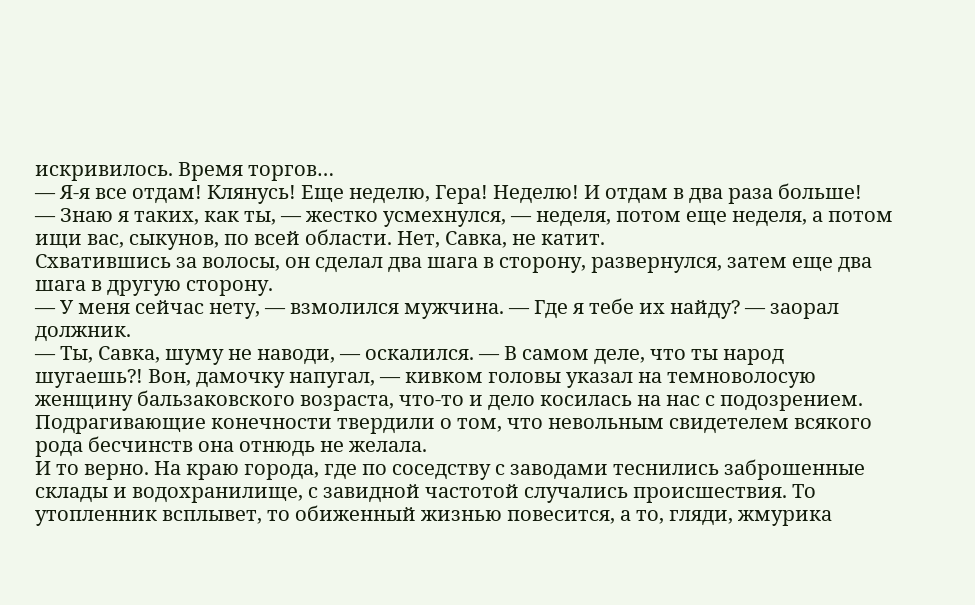искривилось. Время торгов…
— Я-я все отдам! Клянусь! Еще неделю, Гера! Неделю! И отдам в два раза больше!
— Знаю я таких, как ты, — жестко усмехнулся, — неделя, потом еще неделя, а потом ищи вас, сыкунов, по всей области. Нет, Савка, не катит.
Схватившись за волосы, он сделал два шага в сторону, развернулся, затем еще два шага в другую сторону.
— У меня сейчас нету, — взмолился мужчина. — Где я тебе их найду? — заорал должник.
— Ты, Савка, шуму не наводи, — оскалился. — В самом деле, что ты народ шугаешь?! Вон, дамочку напугал, — кивком головы указал на темноволосую женщину бальзаковского возраста, что-то и дело косилась на нас с подозрением. Подрагивающие конечности твердили о том, что невольным свидетелем всякого рода бесчинств она отнюдь не желала.
И то верно. На краю города, где по соседству с заводами теснились заброшенные склады и водохранилище, с завидной частотой случались происшествия. То утопленник всплывет, то обиженный жизнью повесится, а то, гляди, жмурика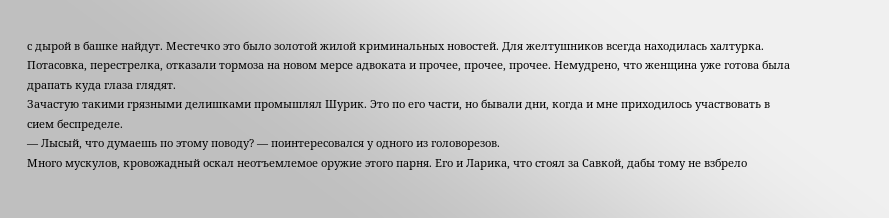с дырой в башке найдут. Местечко это было золотой жилой криминальных новостей. Для желтушников всегда находилась халтурка. Потасовка, перестрелка, отказали тормоза на новом мерсе адвоката и прочее, прочее, прочее. Немудрено, что женщина уже готова была драпать куда глаза глядят.
Зачастую такими грязными делишками промышлял Шурик. Это по его части, но бывали дни, когда и мне приходилось участвовать в сием беспределе.
— Лысый, что думаешь по этому поводу? — поинтересовался у одного из головорезов.
Много мускулов, кровожадный оскал неотъемлемое оружие этого парня. Его и Ларика, что стоял за Савкой, дабы тому не взбрело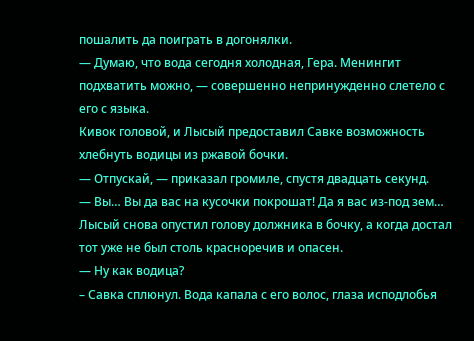пошалить да поиграть в догонялки.
— Думаю, что вода сегодня холодная, Гера. Менингит подхватить можно, — совершенно непринужденно слетело с его с языка.
Кивок головой, и Лысый предоставил Савке возможность хлебнуть водицы из ржавой бочки.
— Отпускай, — приказал громиле, спустя двадцать секунд.
— Вы… Вы да вас на кусочки покрошат! Да я вас из-под зем…
Лысый снова опустил голову должника в бочку, а когда достал тот уже не был столь красноречив и опасен.
— Ну как водица?
– Савка сплюнул. Вода капала с его волос, глаза исподлобья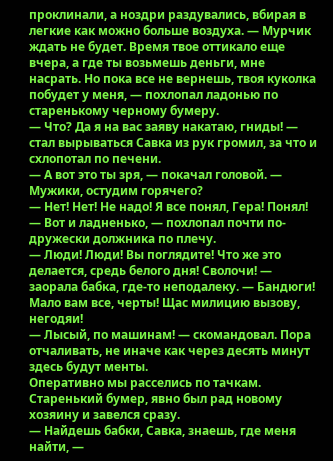проклинали, а ноздри раздувались, вбирая в легкие как можно больше воздуха. — Мурчик ждать не будет. Время твое оттикало еще вчера, а где ты возьмешь деньги, мне насрать. Но пока все не вернешь, твоя куколка побудет у меня, — похлопал ладонью по старенькому черному бумеру.
— Что? Да я на вас заяву накатаю, гниды! — стал вырываться Савка из рук громил, за что и схлопотал по печени.
— А вот это ты зря, — покачал головой. — Мужики, остудим горячего?
— Нет! Нет! Не надо! Я все понял, Гера! Понял!
— Вот и ладненько, — похлопал почти по-дружески должника по плечу.
— Люди! Люди! Вы поглядите! Что же это делается, средь белого дня! Сволочи! — заорала бабка, где-то неподалеку. — Бандюги! Мало вам все, черты! Щас милицию вызову, негодяи!
— Лысый, по машинам! — скомандовал. Пора отчаливать, не иначе как через десять минут здесь будут менты.
Оперативно мы расселись по тачкам. Старенький бумер, явно был рад новому хозяину и завелся сразу.
— Найдешь бабки, Савка, знаешь, где меня найти, —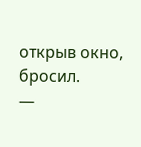открыв окно, бросил.
—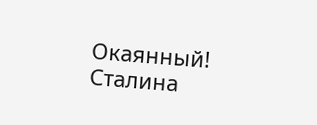Окаянный! Сталина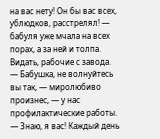на вас нету! Он бы вас всех, ублюдков, расстрелял! — бабуля уже мчала на всех порах, а за ней и толпа. Видать, рабочие с завода.
— Бабушка, не волнуйтесь вы так, — миролюбиво произнес, — у нас профилактические работы.
— Знаю, я вас! Каждый день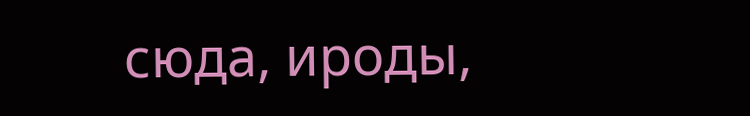сюда, ироды,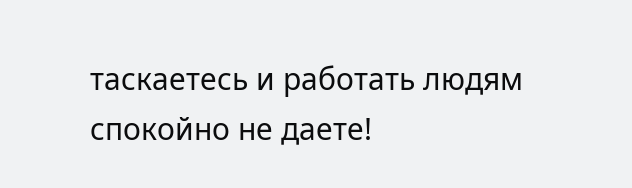таскаетесь и работать людям спокойно не даете!